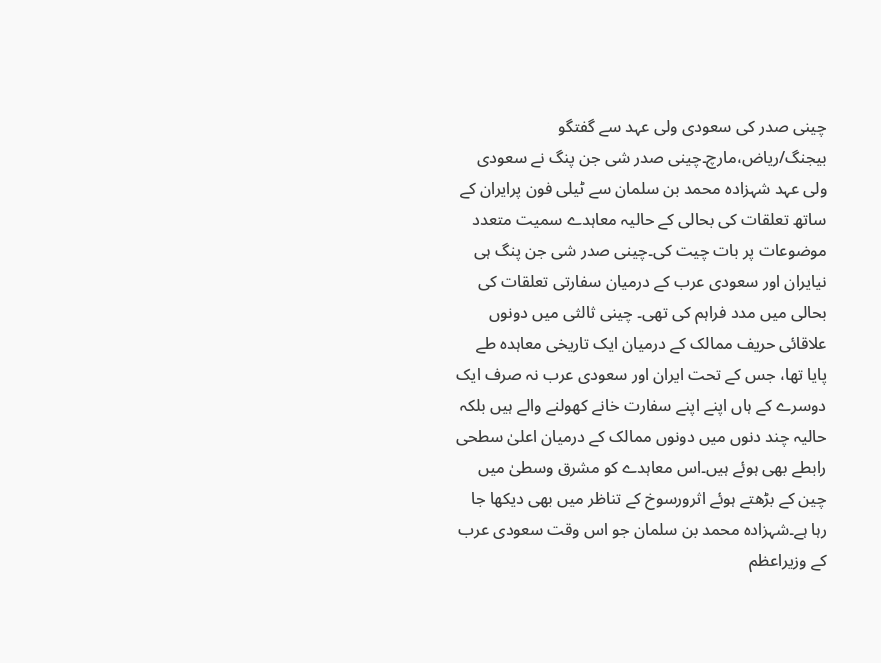چینی صدر کی سعودی ولی عہد سے گفتگو
بیجنگ/ریاض،مارچ۔چینی صدر شی جن پنگ نے سعودی ولی عہد شہزادہ محمد بن سلمان سے ٹیلی فون پرایران کے ساتھ تعلقات کی بحالی کے حالیہ معاہدے سمیت متعدد موضوعات پر بات چیت کی۔چینی صدر شی جن پنگ ہی نیایران اور سعودی عرب کے درمیان سفارتی تعلقات کی بحالی میں مدد فراہم کی تھی۔ چینی ثالثی میں دونوں علاقائی حریف ممالک کے درمیان ایک تاریخی معاہدہ طے پایا تھا، جس کے تحت ایران اور سعودی عرب نہ صرف ایک دوسرے کے ہاں اپنے اپنے سفارت خانے کھولنے والے ہیں بلکہ حالیہ چند دنوں میں دونوں ممالک کے درمیان اعلیٰ سطحی رابطے بھی ہوئے ہیں۔اس معاہدے کو مشرق وسطیٰ میں چین کے بڑھتے ہوئے اثرورسوخ کے تناظر میں بھی دیکھا جا رہا ہے۔شہزادہ محمد بن سلمان جو اس وقت سعودی عرب کے وزیراعظم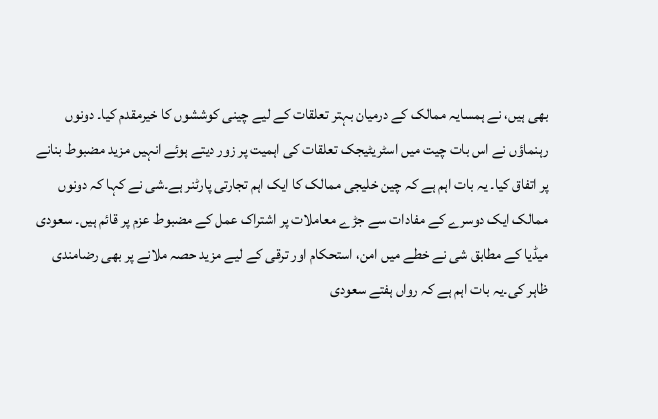بھی ہیں، نے ہمسایہ ممالک کے درمیان بہتر تعلقات کے لیے چینی کوششوں کا خیرمقدم کیا۔ دونوں رہنماؤں نے اس بات چیت میں اسٹریٹیجک تعلقات کی اہمیت پر زور دیتے ہوئے انہیں مزید مضبوط بنانے پر اتفاق کیا۔ یہ بات اہم ہے کہ چین خلیجی ممالک کا ایک اہم تجارتی پارٹنر ہے۔شی نے کہا کہ دونوں ممالک ایک دوسرے کے مفادات سے جڑے معاملات پر اشتراک عمل کے مضبوط عزم پر قائم ہیں۔ سعودی میڈیا کے مطابق شی نے خطے میں امن، استحکام اور ترقی کے لیے مزید حصہ ملانے پر بھی رضامندی ظاہر کی۔یہ بات اہم ہے کہ رواں ہفتے سعودی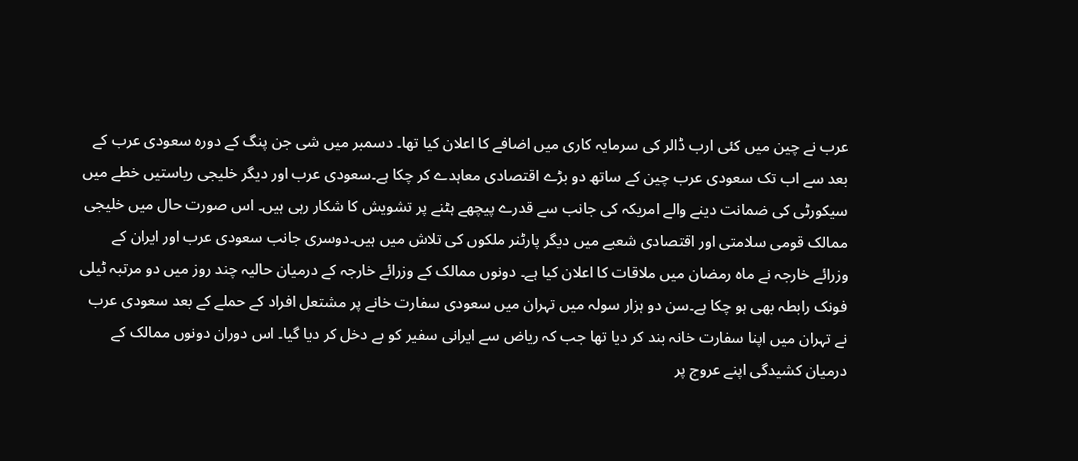عرب نے چین میں کئی ارب ڈالر کی سرمایہ کاری میں اضافے کا اعلان کیا تھا۔ دسمبر میں شی جن پنگ کے دورہ سعودی عرب کے بعد سے اب تک سعودی عرب چین کے ساتھ دو بڑے اقتصادی معاہدے کر چکا ہے۔سعودی عرب اور دیگر خلیجی ریاستیں خطے میں سیکورٹی کی ضمانت دینے والے امریکہ کی جانب سے قدرے پیچھے ہٹنے پر تشویش کا شکار رہی ہیں۔ اس صورت حال میں خلیجی ممالک قومی سلامتی اور اقتصادی شعبے میں دیگر پارٹنر ملکوں کی تلاش میں ہیں۔دوسری جانب سعودی عرب اور ایران کے وزرائے خارجہ نے ماہ رمضان میں ملاقات کا اعلان کیا ہے۔ دونوں ممالک کے وزرائے خارجہ کے درمیان حالیہ چند روز میں دو مرتبہ ٹیلی فونک رابطہ بھی ہو چکا ہے۔سن دو ہزار سولہ میں تہران میں سعودی سفارت خانے پر مشتعل افراد کے حملے کے بعد سعودی عرب نے تہران میں اپنا سفارت خانہ بند کر دیا تھا جب کہ ریاض سے ایرانی سفیر کو بے دخل کر دیا گیا۔ اس دوران دونوں ممالک کے درمیان کشیدگی اپنے عروج پر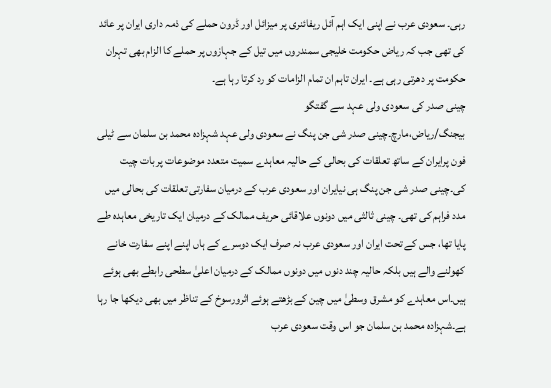رہی۔ سعودی عرب نے اپنی ایک اہم آئل ریفائنری پر میزائل اور ڈرون حملے کی ذمہ داری ایران پر عائد کی تھی جب کہ ریاض حکومت خلیجی سمندروں میں تیل کے جہازوں پر حملے کا الزام بھی تہران حکومت پر دھرتی رہی ہے۔ ایران تاہم ان تمام الزامات کو رد کرتا رہا ہے۔
چینی صدر کی سعودی ولی عہد سے گفتگو
بیجنگ/ریاض،مارچ۔چینی صدر شی جن پنگ نے سعودی ولی عہد شہزادہ محمد بن سلمان سے ٹیلی فون پرایران کے ساتھ تعلقات کی بحالی کے حالیہ معاہدے سمیت متعدد موضوعات پر بات چیت کی۔چینی صدر شی جن پنگ ہی نیایران اور سعودی عرب کے درمیان سفارتی تعلقات کی بحالی میں مدد فراہم کی تھی۔ چینی ثالثی میں دونوں علاقائی حریف ممالک کے درمیان ایک تاریخی معاہدہ طے پایا تھا، جس کے تحت ایران اور سعودی عرب نہ صرف ایک دوسرے کے ہاں اپنے اپنے سفارت خانے کھولنے والے ہیں بلکہ حالیہ چند دنوں میں دونوں ممالک کے درمیان اعلیٰ سطحی رابطے بھی ہوئے ہیں۔اس معاہدے کو مشرق وسطیٰ میں چین کے بڑھتے ہوئے اثرورسوخ کے تناظر میں بھی دیکھا جا رہا ہے۔شہزادہ محمد بن سلمان جو اس وقت سعودی عرب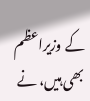کے وزیراعظم بھی ہیں، نے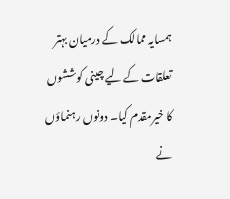ہمسایہ ممالک کے درمیان بہتر تعلقات کے لیے چینی کوششوں کا خیرمقدم کیا۔ دونوں رہنماؤں نے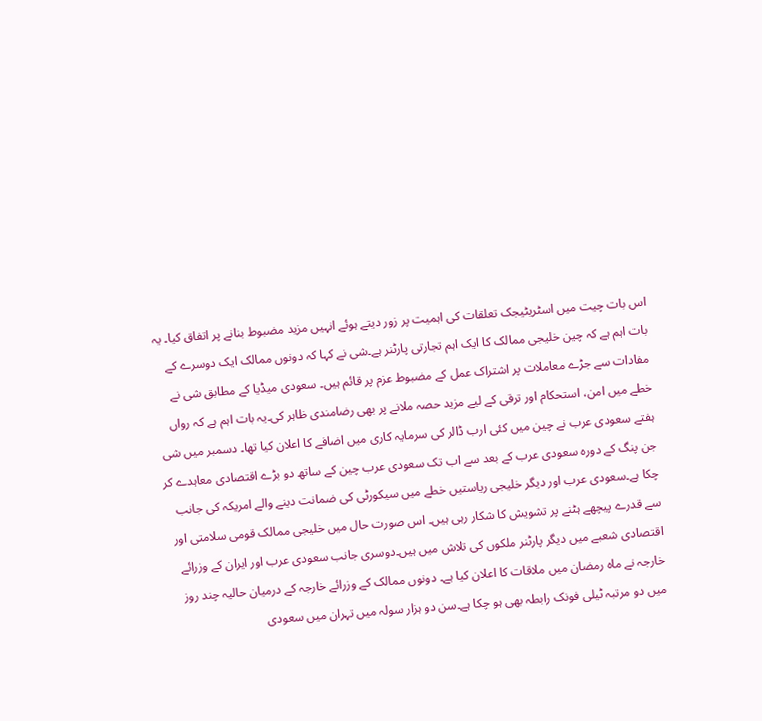اس بات چیت میں اسٹریٹیجک تعلقات کی اہمیت پر زور دیتے ہوئے انہیں مزید مضبوط بنانے پر اتفاق کیا۔ یہ بات اہم ہے کہ چین خلیجی ممالک کا ایک اہم تجارتی پارٹنر ہے۔شی نے کہا کہ دونوں ممالک ایک دوسرے کے مفادات سے جڑے معاملات پر اشتراک عمل کے مضبوط عزم پر قائم ہیں۔ سعودی میڈیا کے مطابق شی نے خطے میں امن، استحکام اور ترقی کے لیے مزید حصہ ملانے پر بھی رضامندی ظاہر کی۔یہ بات اہم ہے کہ رواں ہفتے سعودی عرب نے چین میں کئی ارب ڈالر کی سرمایہ کاری میں اضافے کا اعلان کیا تھا۔ دسمبر میں شی جن پنگ کے دورہ سعودی عرب کے بعد سے اب تک سعودی عرب چین کے ساتھ دو بڑے اقتصادی معاہدے کر چکا ہے۔سعودی عرب اور دیگر خلیجی ریاستیں خطے میں سیکورٹی کی ضمانت دینے والے امریکہ کی جانب سے قدرے پیچھے ہٹنے پر تشویش کا شکار رہی ہیں۔ اس صورت حال میں خلیجی ممالک قومی سلامتی اور اقتصادی شعبے میں دیگر پارٹنر ملکوں کی تلاش میں ہیں۔دوسری جانب سعودی عرب اور ایران کے وزرائے خارجہ نے ماہ رمضان میں ملاقات کا اعلان کیا ہے۔ دونوں ممالک کے وزرائے خارجہ کے درمیان حالیہ چند روز میں دو مرتبہ ٹیلی فونک رابطہ بھی ہو چکا ہے۔سن دو ہزار سولہ میں تہران میں سعودی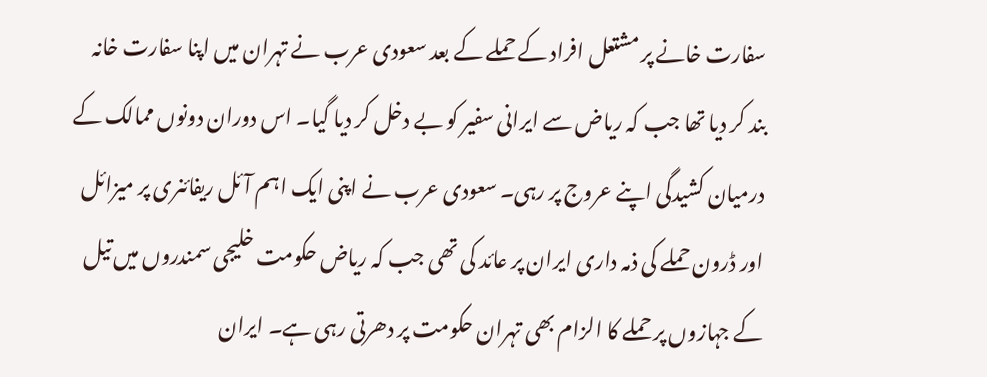سفارت خانے پر مشتعل افراد کے حملے کے بعد سعودی عرب نے تہران میں اپنا سفارت خانہ بند کر دیا تھا جب کہ ریاض سے ایرانی سفیر کو بے دخل کر دیا گیا۔ اس دوران دونوں ممالک کے درمیان کشیدگی اپنے عروج پر رہی۔ سعودی عرب نے اپنی ایک اہم آئل ریفائنری پر میزائل اور ڈرون حملے کی ذمہ داری ایران پر عائد کی تھی جب کہ ریاض حکومت خلیجی سمندروں میں تیل کے جہازوں پر حملے کا الزام بھی تہران حکومت پر دھرتی رہی ہے۔ ایران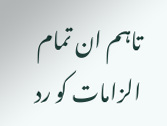تاہم ان تمام الزامات کو رد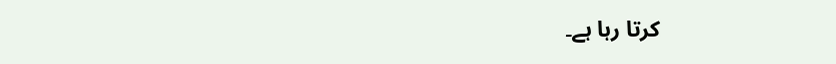کرتا رہا ہے۔